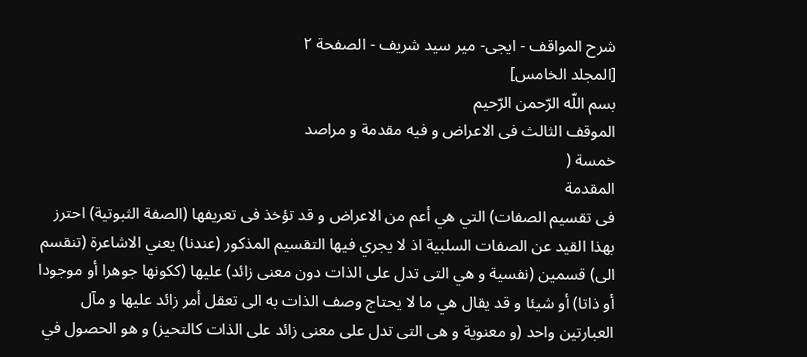شرح المواقف - ايجى- مير سيد شريف - الصفحة ٢
[المجلد الخامس]
بسم اللّه الرّحمن الرّحيم
الموقف الثالث فى الاعراض و فيه مقدمة و مراصد
خمسة (
المقدمة
فى تقسيم الصفات) التي هي أعم من الاعراض و قد تؤخذ فى تعريفها (الصفة الثبوتية) احترز بهذا القيد عن الصفات السلبية اذ لا يجري فيها التقسيم المذكور (عندنا) يعني الاشاعرة (تنقسم الى) قسمين (نفسية و هي التى تدل على الذات دون معنى زائد) عليها (ككونها جوهرا أو موجودا أو ذاتا) أو شيئا و قد يقال هي ما لا يحتاج وصف الذات به الى تعقل أمر زائد عليها و مآل العبارتين واحد (و معنوية و هى التى تدل على معنى زائد على الذات كالتحيز) و هو الحصول في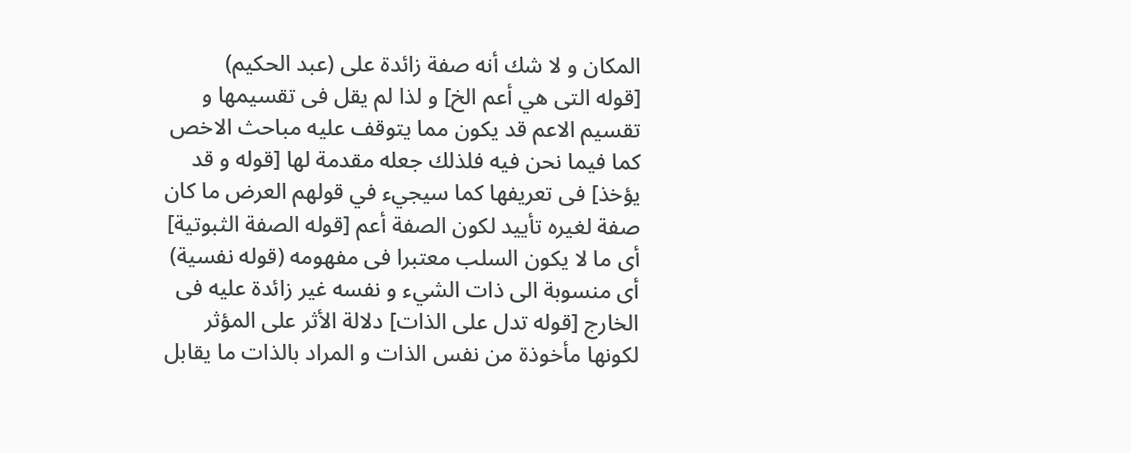المكان و لا شك أنه صفة زائدة على (عبد الحكيم)
[قوله التى هي أعم الخ] و لذا لم يقل فى تقسيمها و تقسيم الاعم قد يكون مما يتوقف عليه مباحث الاخص كما فيما نحن فيه فلذلك جعله مقدمة لها [قوله و قد يؤخذ] فى تعريفها كما سيجيء في قولهم العرض ما كان صفة لغيره تأييد لكون الصفة أعم [قوله الصفة الثبوتية] أى ما لا يكون السلب معتبرا فى مفهومه (قوله نفسية) أى منسوبة الى ذات الشيء و نفسه غير زائدة عليه فى الخارج [قوله تدل على الذات] دلالة الأثر على المؤثر لكونها مأخوذة من نفس الذات و المراد بالذات ما يقابل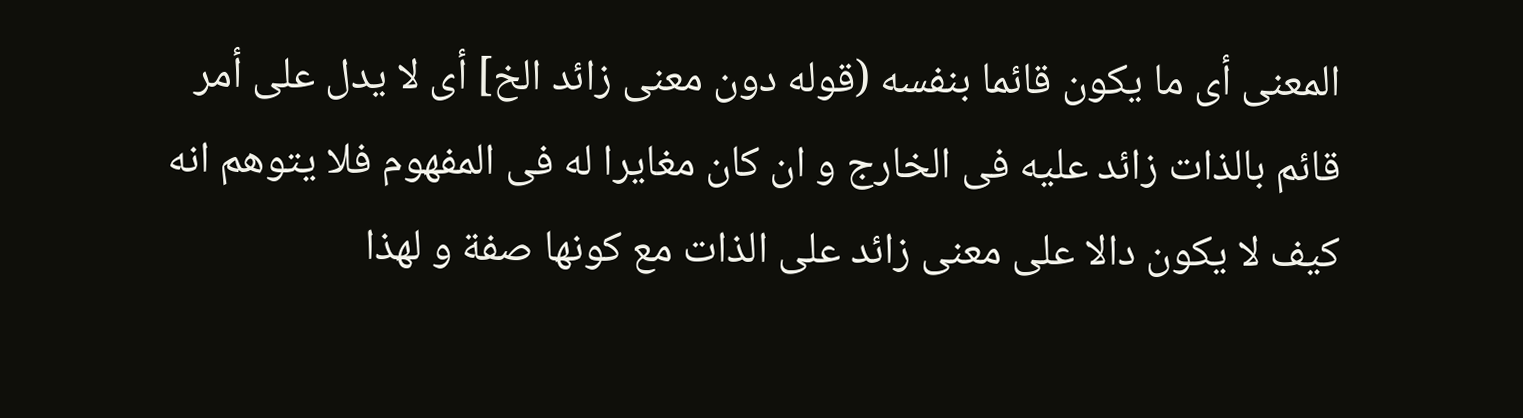المعنى أى ما يكون قائما بنفسه (قوله دون معنى زائد الخ] أى لا يدل على أمر قائم بالذات زائد عليه فى الخارج و ان كان مغايرا له فى المفهوم فلا يتوهم انه كيف لا يكون دالا على معنى زائد على الذات مع كونها صفة و لهذا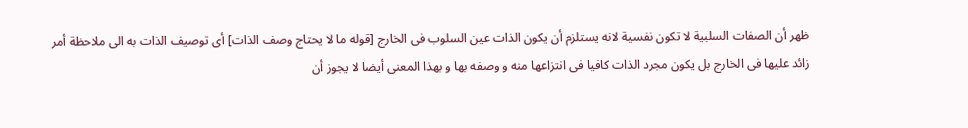ظهر أن الصفات السلبية لا تكون نفسية لانه يستلزم أن يكون الذات عين السلوب فى الخارج [قوله ما لا يحتاج وصف الذات] أى توصيف الذات به الى ملاحظة أمر زائد عليها فى الخارج بل يكون مجرد الذات كافيا فى انتزاعها منه و وصفه بها و بهذا المعنى أيضا لا يجوز أن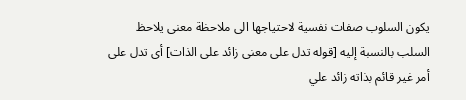يكون السلوب صفات نفسية لاحتياجها الى ملاحظة معنى يلاحظ السلب بالنسبة إليه [قوله تدل على معنى زائد على الذات] أى تدل على أمر غير قائم بذاته زائد علي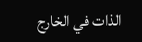الذات في الخارج